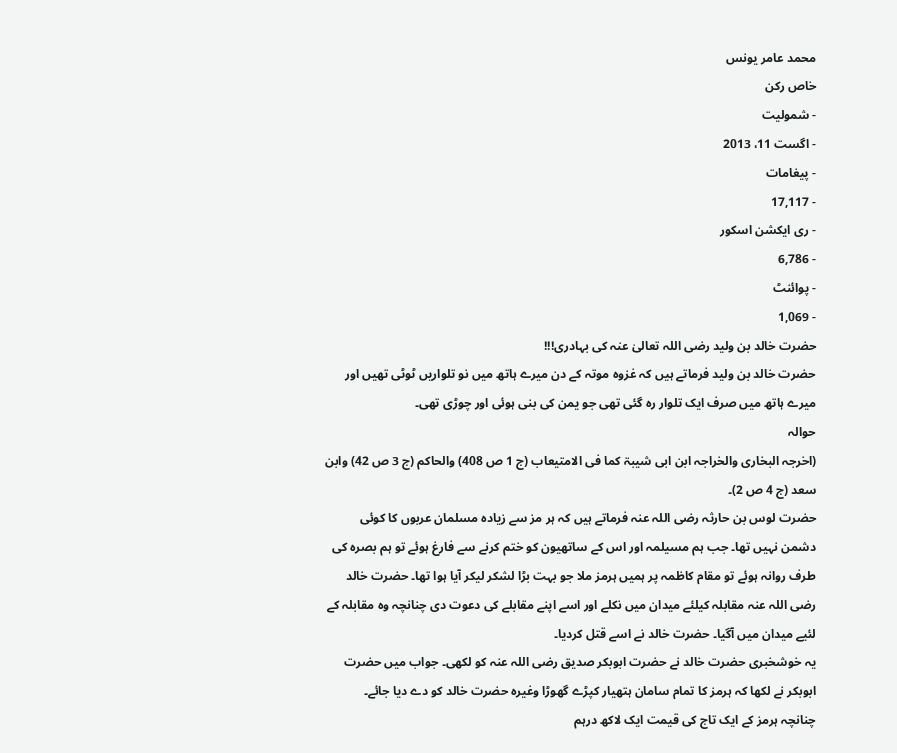محمد عامر یونس
خاص رکن
- شمولیت
- اگست 11، 2013
- پیغامات
- 17,117
- ری ایکشن اسکور
- 6,786
- پوائنٹ
- 1,069
حضرت خالد بن ولید رضی اللہ تعالیٰ عنہ کی بہادری!!!
حضرت خالد بن ولید فرماتے ہیں کہ غزوہ موتہ کے دن میرے ہاتھ میں نو تلواریں ٹوٹی تھیں اور میرے ہاتھ میں صرف ایک تلوار رہ گئی تھی جو یمن کی بنی ہوئی اور چوڑی تھی۔
حوالہ
(اخرجہ البخاری والخراجہ ابن ابی شیبۃ کما فی الامتیعاب (ج 1 ص 408) والحاکم (ج 3 ص 42) وابن سعد (ج 4 ص 2)۔
حضرت لوس بن حارثہ رضی اللہ عنہ فرماتے ہیں کہ ہر مز سے زیادہ مسلمان عربوں کا کوئی دشمن نہیں تھا۔ جب ہم مسیلمہ اور اس کے ساتھیون کو ختم کرنے سے فارغ ہوئے تو ہم بصرہ کی طرف روانہ ہوئے تو مقام کاظمہ پر ہمیں ہرمز ملا جو بہت بڑا لشکر لیکر آیا ہوا تھا۔ حضرت خالد رضی اللہ عنہ مقابلہ کیلئے میدان میں نکلے اور اسے اپنے مقابلے کی دعوت دی چنانچہ وہ مقابلہ کے لئیے میدان میں آگیا۔ حضرت خالد نے اسے قتل کردیا۔
یہ خوشخبری حضرت خالد نے حضرت ابوبکر صدیق رضی اللہ عنہ کو لکھی۔ جواب میں حضرت ابوبکر نے لکھا کہ ہرمز کا تمام سامان ہتھیار کپڑے گھوڑا وغیرہ حضرت خالد کو دے دیا جائے۔
چنانچہ ہرمز کے ایک تاج کی قیمت ایک لاکھ درہم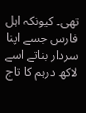تھی۔ کیونکہ اہل فارس جسے اپنا سردار بناتے اسے لاکھ درہم کا تاج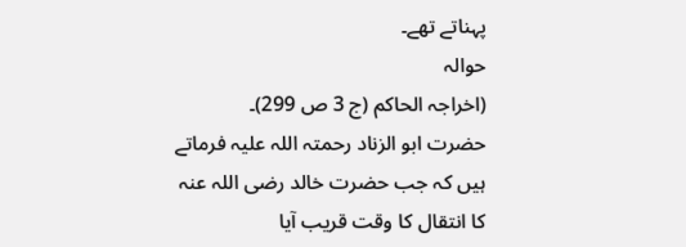پہناتے تھے۔
حوالہ
(اخراجہ الحاکم (ج 3 ص 299)۔
حضرت ابو الزناد رحمتہ اللہ علیہ فرماتے ہیں کہ جب حضرت خالد رضی اللہ عنہ کا انتقال کا وقت قریب آیا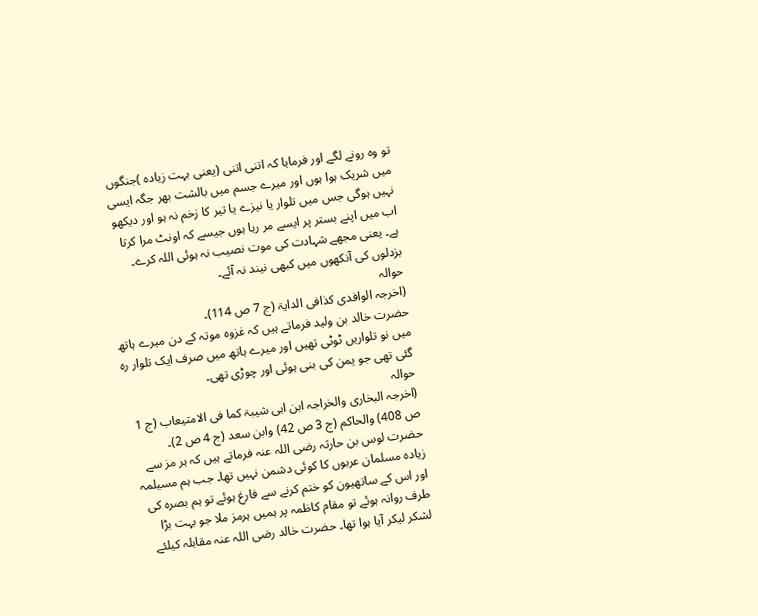تو وہ رونے لگے اور فرمایا کہ اتنی اتنی (یعنی بہت زیادہ )جنگوں میں شریک ہوا ہوں اور میرے جسم میں بالشت بھر جگہ ایسی نہیں ہوگی جس میں تلوار یا نیزے یا تیر کا زخم نہ ہو اور دیکھو اب میں اپنے بستر پر ایسے مر رہا ہوں جیسے کہ اونٹ مرا کرتا ہے۔ یعنی مجھے شہادت کی موت نصیب نہ ہوئی اللہ کرے۔ بزدلوں کی آنکھوں میں کبھی نیند نہ آئے۔
حوالہ
(اخرجہ الوافدی کذافی الدایۃ (ج 7 ص 114)۔
حضرت خالد بن ولید فرماتے ہیں کہ غزوہ موتہ کے دن میرے ہاتھ میں نو تلواریں ٹوٹی تھیں اور میرے ہاتھ میں صرف ایک تلوار رہ گئی تھی جو یمن کی بنی ہوئی اور چوڑی تھی۔
حوالہ
(اخرجہ البخاری والخراجہ ابن ابی شیبۃ کما فی الامتیعاب (ج 1 ص 408) والحاکم (ج 3 ص 42) وابن سعد (ج 4 ص 2)۔
حضرت لوس بن حارثہ رضی اللہ عنہ فرماتے ہیں کہ ہر مز سے زیادہ مسلمان عربوں کا کوئی دشمن نہیں تھا۔ جب ہم مسیلمہ اور اس کے ساتھیون کو ختم کرنے سے فارغ ہوئے تو ہم بصرہ کی طرف روانہ ہوئے تو مقام کاظمہ پر ہمیں ہرمز ملا جو بہت بڑا لشکر لیکر آیا ہوا تھا۔ حضرت خالد رضی اللہ عنہ مقابلہ کیلئے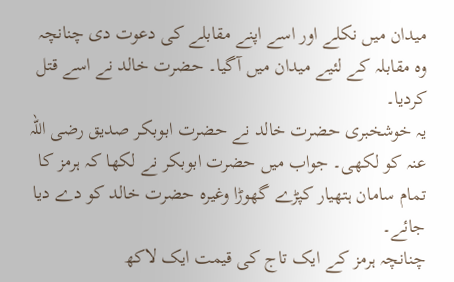میدان میں نکلے اور اسے اپنے مقابلے کی دعوت دی چنانچہ وہ مقابلہ کے لئیے میدان میں آگیا۔ حضرت خالد نے اسے قتل کردیا۔
یہ خوشخبری حضرت خالد نے حضرت ابوبکر صدیق رضی اللہ عنہ کو لکھی۔ جواب میں حضرت ابوبکر نے لکھا کہ ہرمز کا تمام سامان ہتھیار کپڑے گھوڑا وغیرہ حضرت خالد کو دے دیا جائے۔
چنانچہ ہرمز کے ایک تاج کی قیمت ایک لاکھ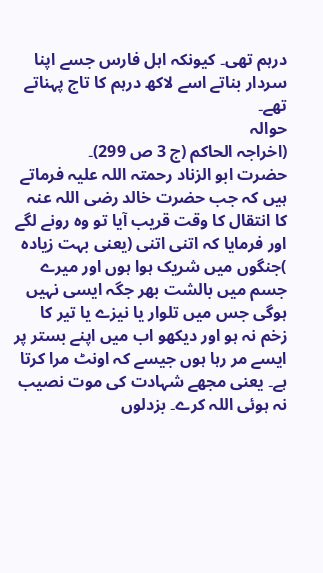درہم تھی۔ کیونکہ اہل فارس جسے اپنا سردار بناتے اسے لاکھ درہم کا تاج پہناتے تھے۔
حوالہ
(اخراجہ الحاکم (ج 3 ص 299)۔
حضرت ابو الزناد رحمتہ اللہ علیہ فرماتے ہیں کہ جب حضرت خالد رضی اللہ عنہ کا انتقال کا وقت قریب آیا تو وہ رونے لگے اور فرمایا کہ اتنی اتنی (یعنی بہت زیادہ )جنگوں میں شریک ہوا ہوں اور میرے جسم میں بالشت بھر جگہ ایسی نہیں ہوگی جس میں تلوار یا نیزے یا تیر کا زخم نہ ہو اور دیکھو اب میں اپنے بستر پر ایسے مر رہا ہوں جیسے کہ اونٹ مرا کرتا ہے۔ یعنی مجھے شہادت کی موت نصیب نہ ہوئی اللہ کرے۔ بزدلوں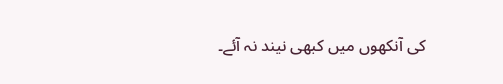کی آنکھوں میں کبھی نیند نہ آئے۔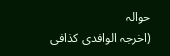حوالہ
(اخرجہ الوافدی کذافی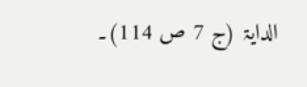الدایۃ (ج 7 ص 114)۔